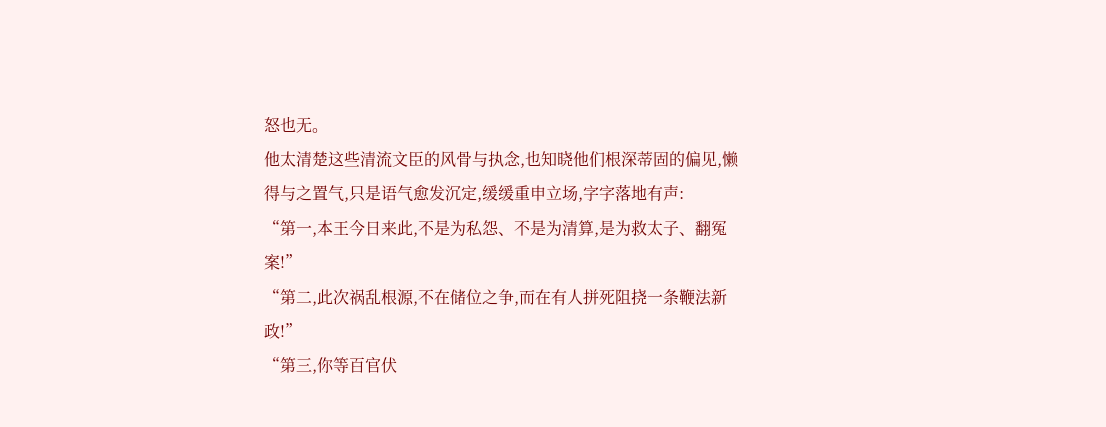怒也无。
他太清楚这些清流文臣的风骨与执念,也知晓他们根深蒂固的偏见,懒得与之置气,只是语气愈发沉定,缓缓重申立场,字字落地有声:
“第一,本王今日来此,不是为私怨、不是为清算,是为救太子、翻冤案!”
“第二,此次祸乱根源,不在储位之争,而在有人拼死阻挠一条鞭法新政!”
“第三,你等百官伏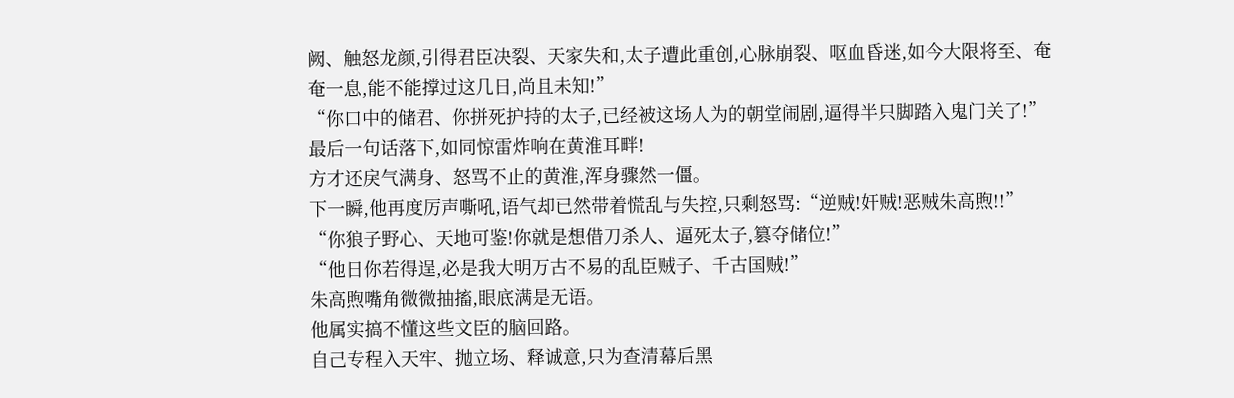阙、触怒龙颜,引得君臣决裂、天家失和,太子遭此重创,心脉崩裂、呕血昏迷,如今大限将至、奄奄一息,能不能撑过这几日,尚且未知!”
“你口中的储君、你拼死护持的太子,已经被这场人为的朝堂闹剧,逼得半只脚踏入鬼门关了!”
最后一句话落下,如同惊雷炸响在黄淮耳畔!
方才还戾气满身、怒骂不止的黄淮,浑身骤然一僵。
下一瞬,他再度厉声嘶吼,语气却已然带着慌乱与失控,只剩怒骂:“逆贼!奸贼!恶贼朱高煦!!”
“你狼子野心、天地可鉴!你就是想借刀杀人、逼死太子,篡夺储位!”
“他日你若得逞,必是我大明万古不易的乱臣贼子、千古国贼!”
朱高煦嘴角微微抽搐,眼底满是无语。
他属实搞不懂这些文臣的脑回路。
自己专程入天牢、抛立场、释诚意,只为查清幕后黑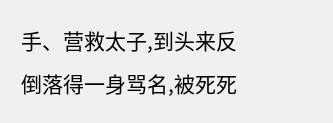手、营救太子,到头来反倒落得一身骂名,被死死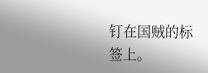钉在国贼的标签上。